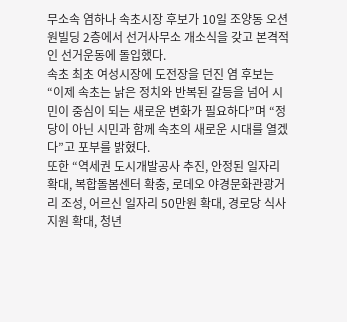무소속 염하나 속초시장 후보가 10일 조양동 오션원빌딩 2층에서 선거사무소 개소식을 갖고 본격적인 선거운동에 돌입했다.
속초 최초 여성시장에 도전장을 던진 염 후보는 “이제 속초는 낡은 정치와 반복된 갈등을 넘어 시민이 중심이 되는 새로운 변화가 필요하다”며 “정당이 아닌 시민과 함께 속초의 새로운 시대를 열겠다”고 포부를 밝혔다.
또한 “역세권 도시개발공사 추진, 안정된 일자리 확대, 복합돌봄센터 확충, 로데오 야경문화관광거리 조성, 어르신 일자리 50만원 확대, 경로당 식사 지원 확대, 청년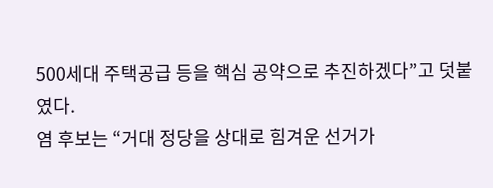500세대 주택공급 등을 핵심 공약으로 추진하겠다”고 덧붙였다.
염 후보는 “거대 정당을 상대로 힘겨운 선거가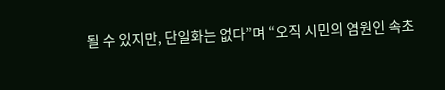될 수 있지만, 단일화는 없다”며 “오직 시민의 염원인 속초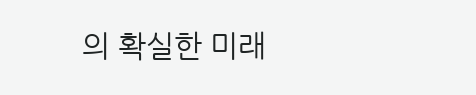의 확실한 미래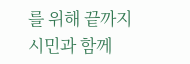를 위해 끝까지 시민과 함께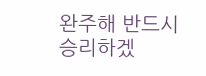완주해 반드시 승리하겠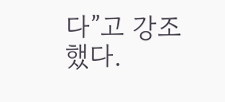다”고 강조했다.